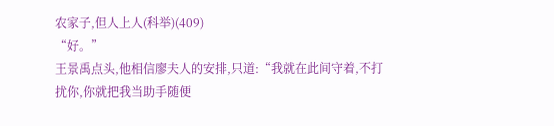农家子,但人上人(科举)(409)
“好。”
王景禹点头,他相信廖夫人的安排,只道:“我就在此间守着,不打扰你,你就把我当助手随便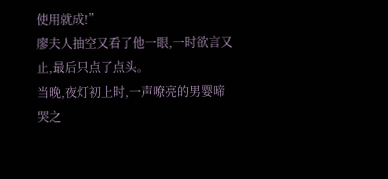使用就成!”
廖夫人抽空又看了他一眼,一时欲言又止,最后只点了点头。
当晚,夜灯初上时,一声嘹亮的男婴啼哭之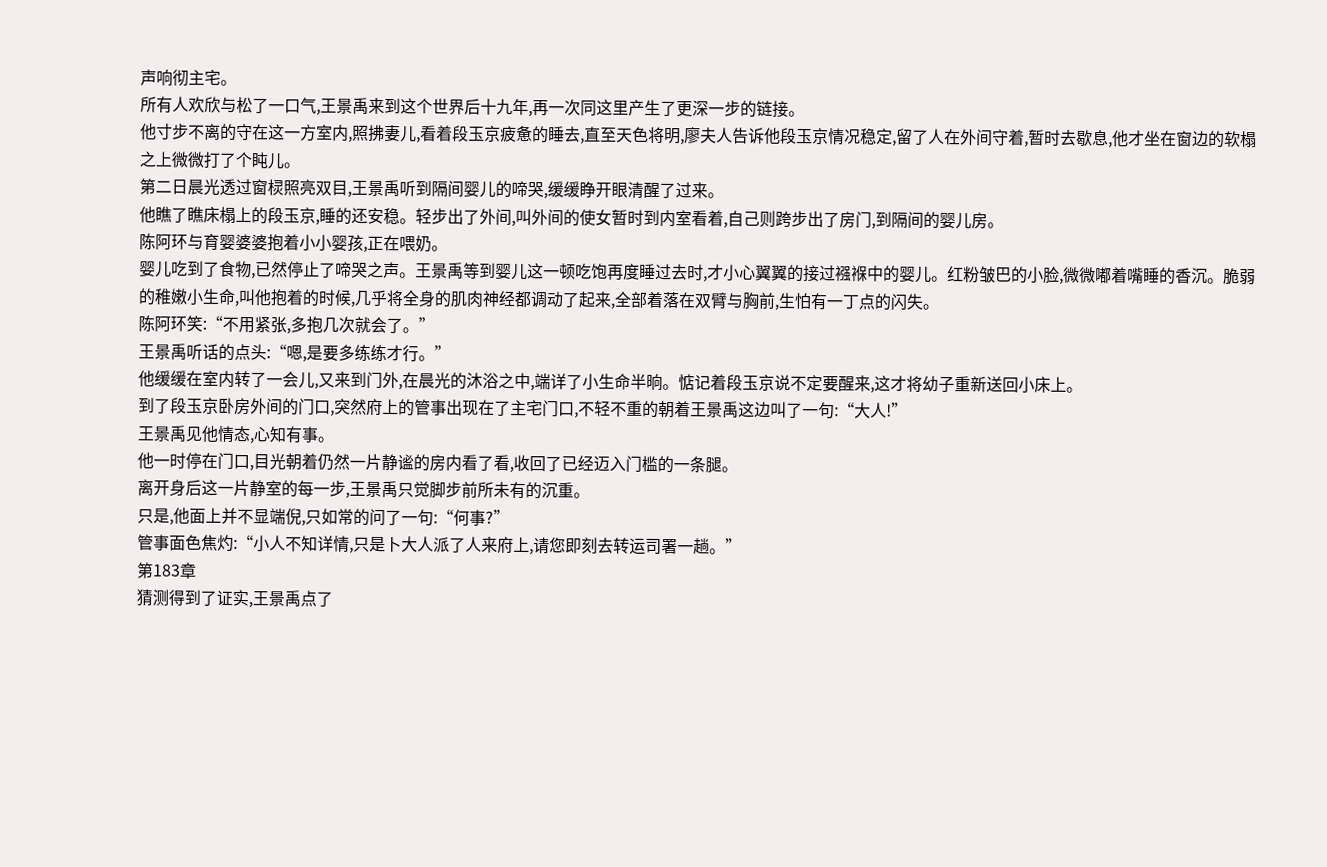声响彻主宅。
所有人欢欣与松了一口气,王景禹来到这个世界后十九年,再一次同这里产生了更深一步的链接。
他寸步不离的守在这一方室内,照拂妻儿,看着段玉京疲惫的睡去,直至天色将明,廖夫人告诉他段玉京情况稳定,留了人在外间守着,暂时去歇息,他才坐在窗边的软榻之上微微打了个盹儿。
第二日晨光透过窗棂照亮双目,王景禹听到隔间婴儿的啼哭,缓缓睁开眼清醒了过来。
他瞧了瞧床榻上的段玉京,睡的还安稳。轻步出了外间,叫外间的使女暂时到内室看着,自己则跨步出了房门,到隔间的婴儿房。
陈阿环与育婴婆婆抱着小小婴孩,正在喂奶。
婴儿吃到了食物,已然停止了啼哭之声。王景禹等到婴儿这一顿吃饱再度睡过去时,才小心翼翼的接过襁褓中的婴儿。红粉皱巴的小脸,微微嘟着嘴睡的香沉。脆弱的稚嫩小生命,叫他抱着的时候,几乎将全身的肌肉神经都调动了起来,全部着落在双臂与胸前,生怕有一丁点的闪失。
陈阿环笑:“不用紧张,多抱几次就会了。”
王景禹听话的点头:“嗯,是要多练练才行。”
他缓缓在室内转了一会儿,又来到门外,在晨光的沐浴之中,端详了小生命半晌。惦记着段玉京说不定要醒来,这才将幼子重新送回小床上。
到了段玉京卧房外间的门口,突然府上的管事出现在了主宅门口,不轻不重的朝着王景禹这边叫了一句:“大人!”
王景禹见他情态,心知有事。
他一时停在门口,目光朝着仍然一片静谧的房内看了看,收回了已经迈入门槛的一条腿。
离开身后这一片静室的每一步,王景禹只觉脚步前所未有的沉重。
只是,他面上并不显端倪,只如常的问了一句:“何事?”
管事面色焦灼:“小人不知详情,只是卜大人派了人来府上,请您即刻去转运司署一趟。”
第183章
猜测得到了证实,王景禹点了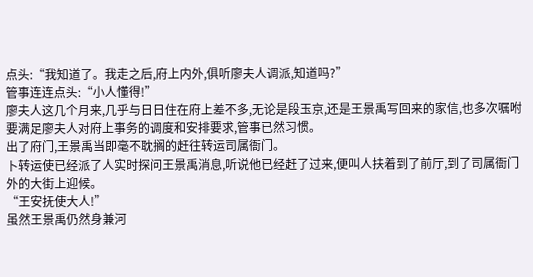点头:“我知道了。我走之后,府上内外,俱听廖夫人调派,知道吗?”
管事连连点头:“小人懂得!”
廖夫人这几个月来,几乎与日日住在府上差不多,无论是段玉京,还是王景禹写回来的家信,也多次嘱咐要满足廖夫人对府上事务的调度和安排要求,管事已然习惯。
出了府门,王景禹当即毫不耽搁的赶往转运司属衙门。
卜转运使已经派了人实时探问王景禹消息,听说他已经赶了过来,便叫人扶着到了前厅,到了司属衙门外的大街上迎候。
“王安抚使大人!”
虽然王景禹仍然身兼河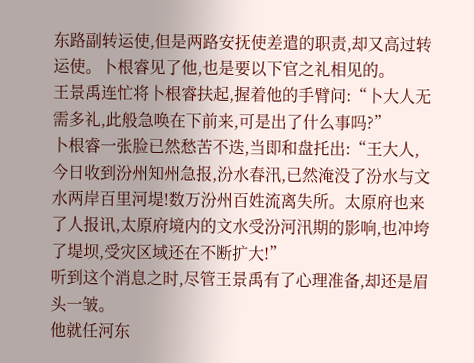东路副转运使,但是两路安抚使差遣的职责,却又高过转运使。卜根睿见了他,也是要以下官之礼相见的。
王景禹连忙将卜根睿扶起,握着他的手臂问:“卜大人无需多礼,此般急唤在下前来,可是出了什么事吗?”
卜根睿一张脸已然愁苦不迭,当即和盘托出:“王大人,今日收到汾州知州急报,汾水春汛,已然淹没了汾水与文水两岸百里河堤!数万汾州百姓流离失所。太原府也来了人报讯,太原府境内的文水受汾河汛期的影响,也冲垮了堤坝,受灾区域还在不断扩大!”
听到这个消息之时,尽管王景禹有了心理准备,却还是眉头一皱。
他就任河东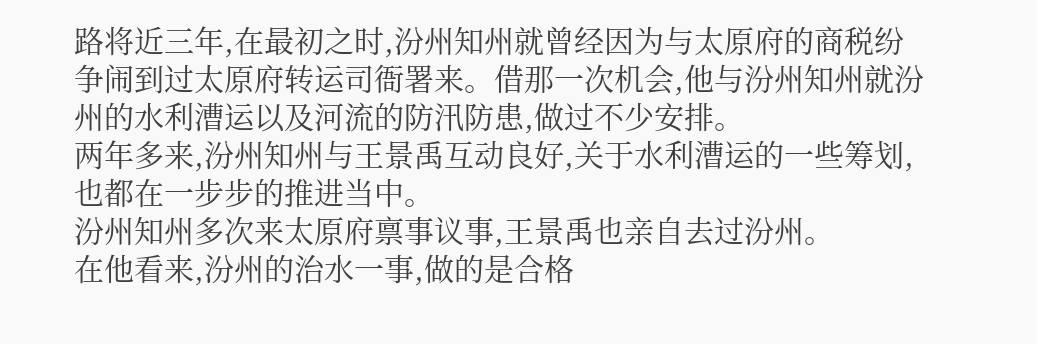路将近三年,在最初之时,汾州知州就曾经因为与太原府的商税纷争闹到过太原府转运司衙署来。借那一次机会,他与汾州知州就汾州的水利漕运以及河流的防汛防患,做过不少安排。
两年多来,汾州知州与王景禹互动良好,关于水利漕运的一些筹划,也都在一步步的推进当中。
汾州知州多次来太原府禀事议事,王景禹也亲自去过汾州。
在他看来,汾州的治水一事,做的是合格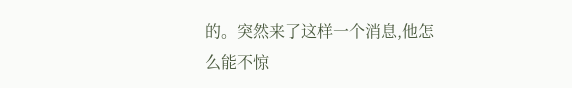的。突然来了这样一个消息,他怎么能不惊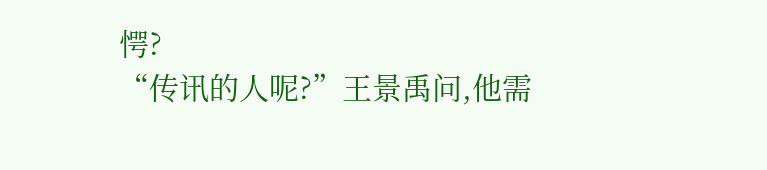愕?
“传讯的人呢?”王景禹问,他需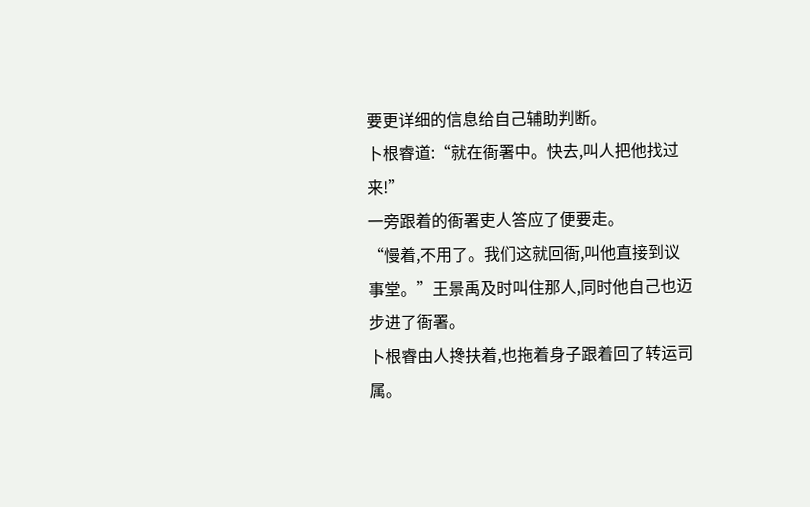要更详细的信息给自己辅助判断。
卜根睿道:“就在衙署中。快去,叫人把他找过来!”
一旁跟着的衙署吏人答应了便要走。
“慢着,不用了。我们这就回衙,叫他直接到议事堂。”王景禹及时叫住那人,同时他自己也迈步进了衙署。
卜根睿由人搀扶着,也拖着身子跟着回了转运司属。